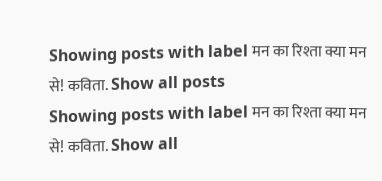Showing posts with label मन का रिश्ता क्या मन से! कविता. Show all posts
Showing posts with label मन का रिश्ता क्या मन से! कविता. Show all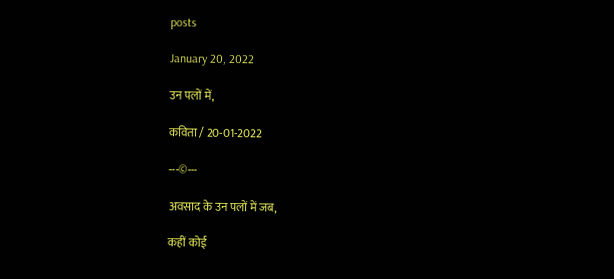posts

January 20, 2022

उन पलों में,

कविता / 20-01-2022

---©---

अवसाद के उन पलों में जब,

कहीं कोई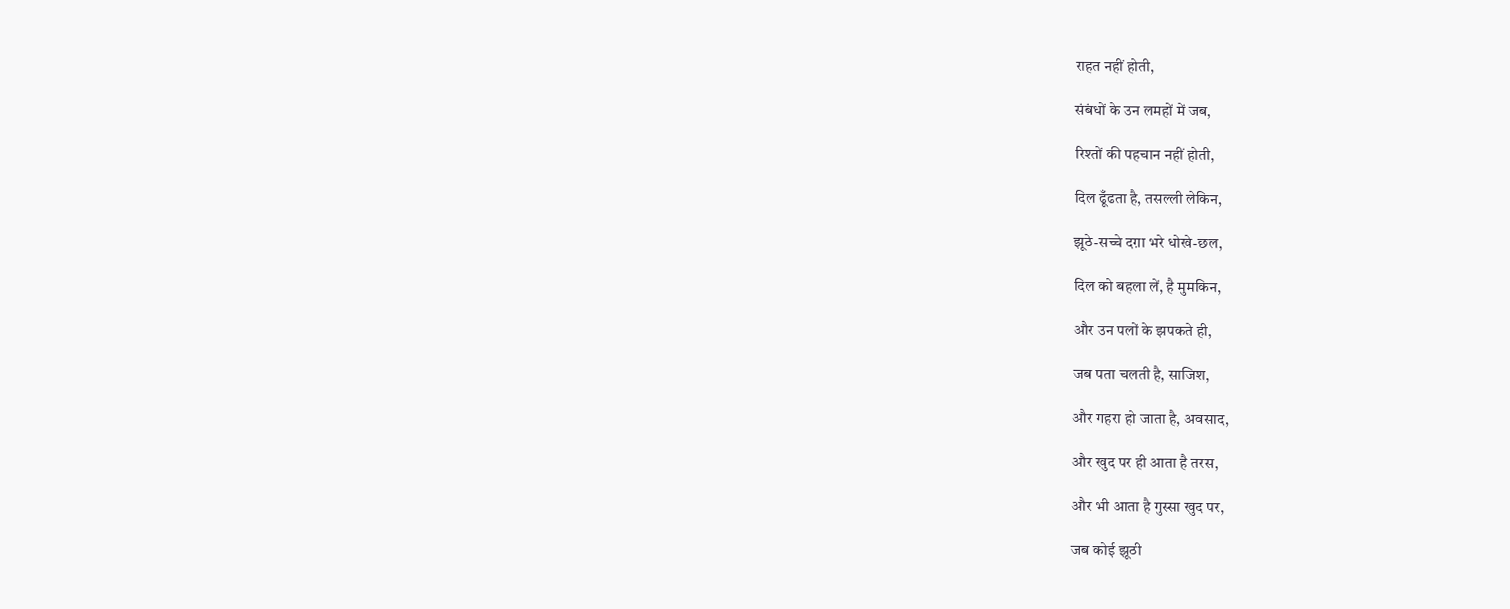राहत नहीं होती,

संबंधों के उन लमहों में जब,

रिश्तों की पहचान नहीं होती,

दिल ढूँढता है, तसल्ली लेकिन,

झूठे-सच्चे दग़ा भरे धोखे-छल,

दिल को बहला लें, है मुमकिन,

और उन पलों के झपकते ही,

जब पता चलती है, साजिश,

और गहरा हो जाता है, अवसाद,

और खुद पर ही आता है तरस,

और भी आता है गुस्सा खुद पर,

जब कोई झूठी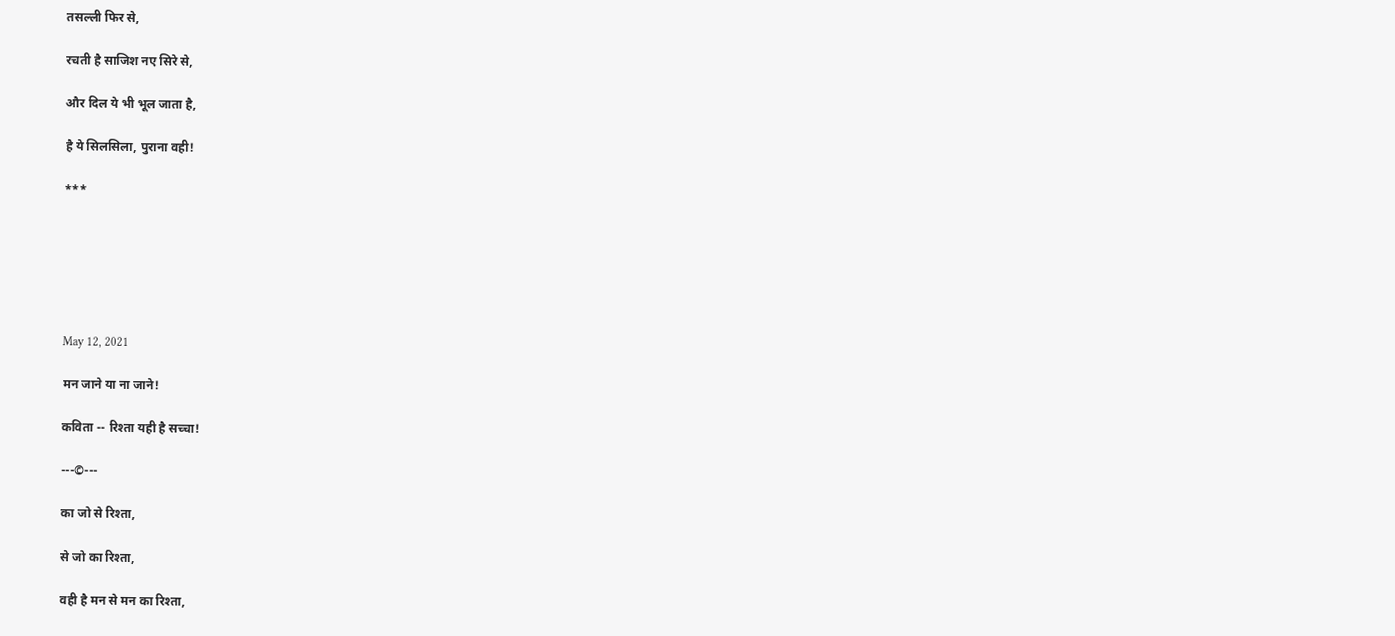तसल्ली फिर से,

रचती है साजिश नए सिरे से,

और दिल ये भी भूल जाता है,

है ये सिलसिला, पुराना वही!

***






May 12, 2021

मन जाने या ना जाने!

कविता -- रिश्ता यही है सच्चा!

---©---

का जो से रिश्ता,

से जो का रिश्ता,

वही है मन से मन का रिश्ता,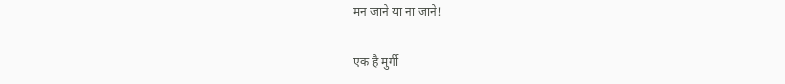मन जाने या ना जाने!

एक है मुर्गी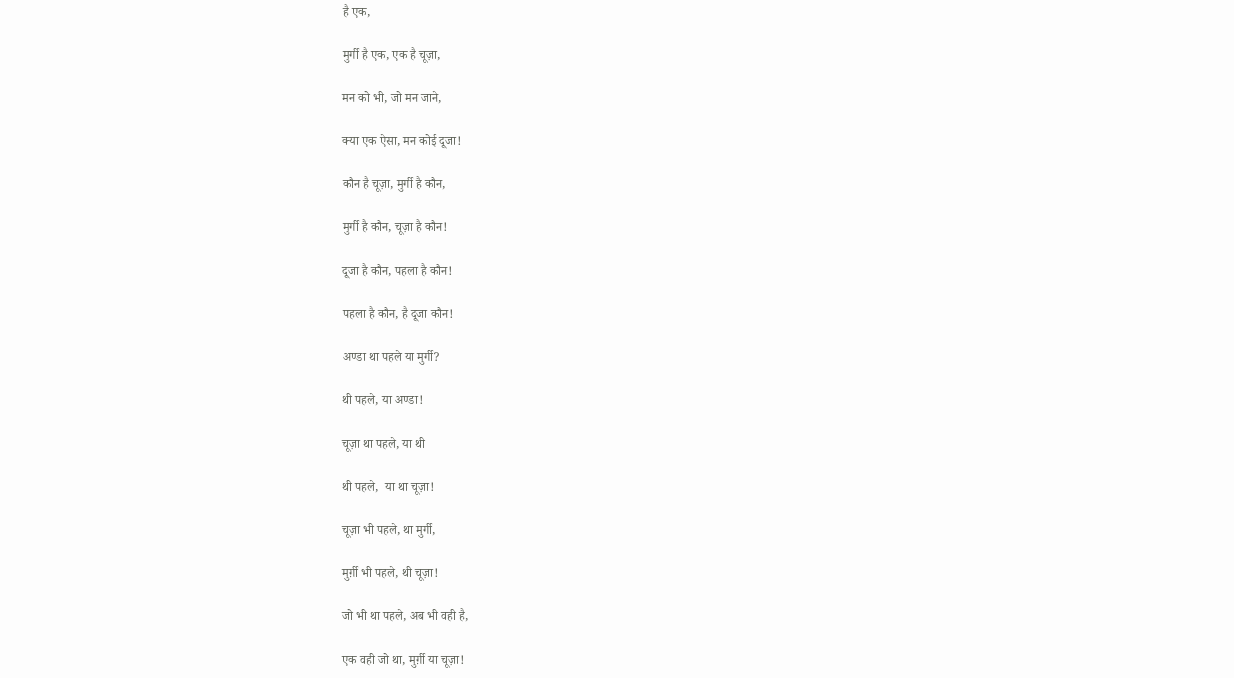है एक,

मुर्गी है एक, एक है चूज़ा,

मन को भी, जो मन जाने,

क्या एक ऐसा, मन कोई दूजा!

कौन है चूज़ा, मुर्गी है कौन,

मुर्गी है कौन, चूज़ा है कौन!

दूजा है कौन, पहला है कौन!

पहला है कौन, है दूजा कौन!

अण्डा था पहले या मुर्गी?

थी पहले, या अण्डा!

चूज़ा था पहले, या थी

थी पहले,  या था चूज़ा!

चूज़ा भी पहले, था मुर्गी,

मुर्ग़ी भी पहले, थी चूज़ा!

जो भी था पहले, अब भी वही है,

एक वही जो था, मुर्ग़ी या चूज़ा!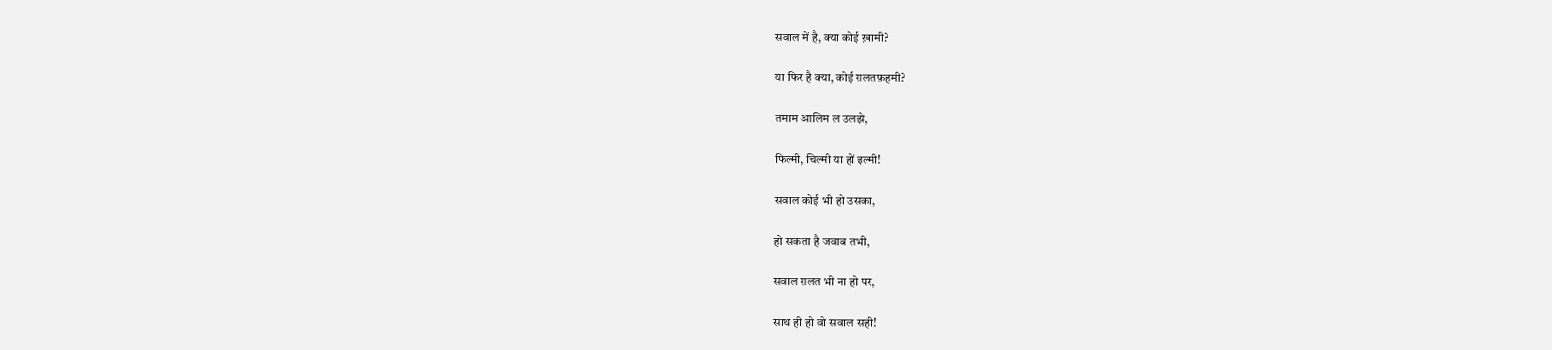सवाल में है, क्या कोई ख़ामी?

या फिर है क्या, कोई ग़लतफ़हमी?

तमाम आलिम ल उलझे,

फिल्मी, चिल्मी या हों इल्मी!

सवाल कोई भी हो उसका,

हो सकता है जवाब तभी,

सवाल ग़लत भी ना हो पर,

साथ ही हो वो सवाल सही!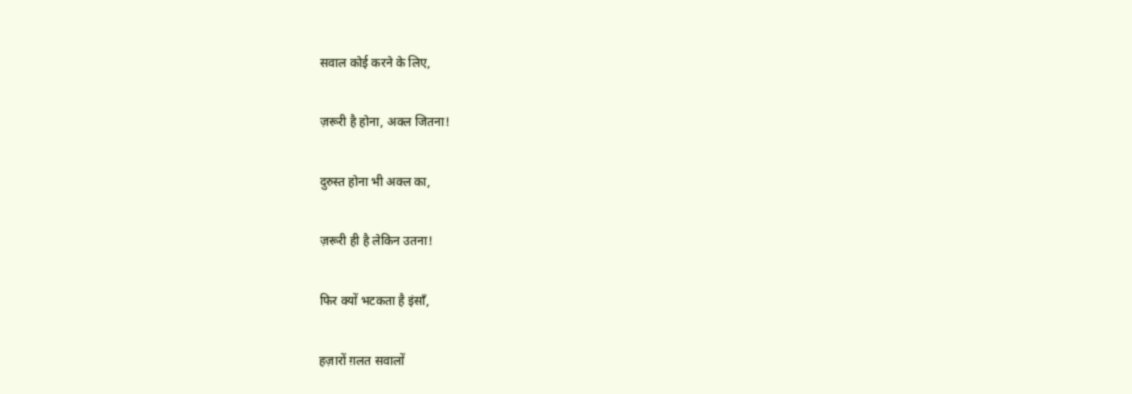सवाल कोई करने के लिए,

ज़रूरी है होना, अक्ल जितना!

दुरुस्त होना भी अक्ल का,

ज़रूरी ही है लेकिन उतना!

फिर क्यों भटकता है इंसाँ,

हज़ारों ग़लत सवालों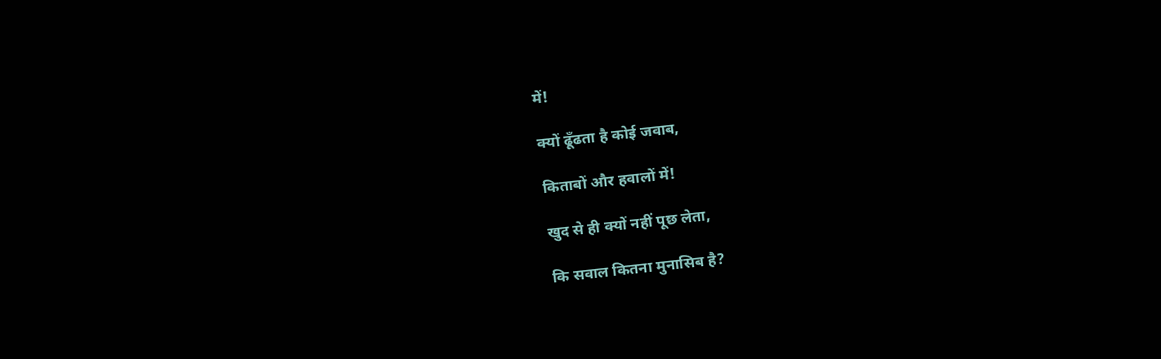में!

क्यों ढूँढता है कोई जवाब,

किताबों और हवालों में!

खुद से ही क्यों नहीं पूछ लेता,

कि सवाल कितना मुनासिब है?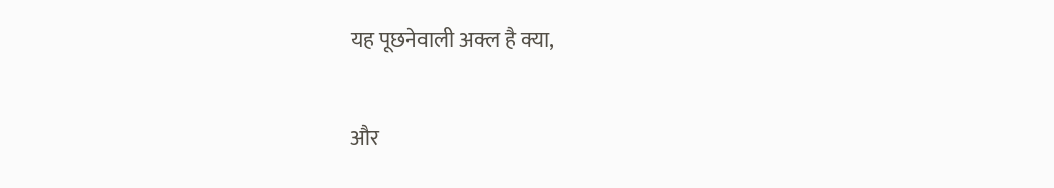यह पूछनेवाली अक्ल है क्या,

और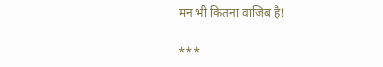मन भी कितना वाजिब है!

***